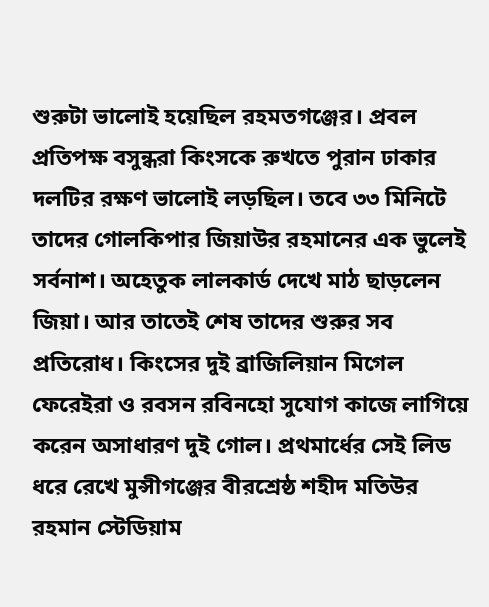শুরুটা ভালোই হয়েছিল রহমতগঞ্জের। প্রবল প্রতিপক্ষ বসুন্ধরা কিংসকে রুখতে পুরান ঢাকার দলটির রক্ষণ ভালোই লড়ছিল। তবে ৩৩ মিনিটে তাদের গোলকিপার জিয়াউর রহমানের এক ভুলেই সর্বনাশ। অহেতুক লালকার্ড দেখে মাঠ ছাড়লেন জিয়া। আর তাতেই শেষ তাদের শুরুর সব প্রতিরোধ। কিংসের দুই ব্রাজিলিয়ান মিগেল ফেরেইরা ও রবসন রবিনহো সুযোগ কাজে লাগিয়ে করেন অসাধারণ দুই গোল। প্রথমার্ধের সেই লিড ধরে রেখে মুন্সীগঞ্জের বীরশ্রেষ্ঠ শহীদ মতিউর রহমান স্টেডিয়াম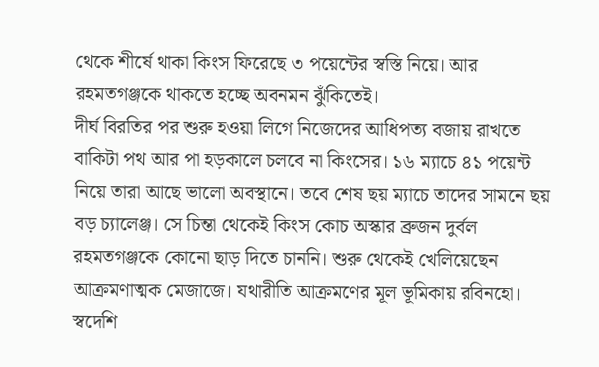থেকে শীর্ষে থাকা কিংস ফিরেছে ৩ পয়েন্টের স্বস্তি নিয়ে। আর রহমতগঞ্জকে থাকতে হচ্ছে অবনমন ঝুঁকিতেই।
দীর্ঘ বিরতির পর শুরু হওয়া লিগে নিজেদের আধিপত্য বজায় রাখতে বাকিটা পথ আর পা হড়কালে চলবে না কিংসের। ১৬ ম্যাচে ৪১ পয়েন্ট নিয়ে তারা আছে ভালো অবস্থানে। তবে শেষ ছয় ম্যাচে তাদের সামনে ছয় বড় চ্যালেঞ্জ। সে চিন্তা থেকেই কিংস কোচ অস্কার ব্রুজন দুর্বল রহমতগঞ্জকে কোনো ছাড় দিতে চাননি। শুরু থেকেই খেলিয়েছেন আক্রমণাত্মক মেজাজে। যথারীতি আক্রমণের মূল ভূমিকায় রবিনহো। স্বদেশি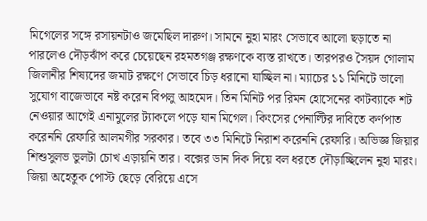মিগেলের সঙ্গে রসায়নটাও জমেছিল দারুণ। সামনে নুহা মারং সেভাবে আলো ছড়াতে না পারলেও দৌড়ঝাঁপ করে চেয়েছেন রহমতগঞ্জ রক্ষণকে ব্যস্ত রাখতে। তারপরও সৈয়দ গোলাম জিলানীর শিষ্যদের জমাট রক্ষণে সেভাবে চিড় ধরানো যাচ্ছিল না। ম্যাচের ১১ মিনিটে ভালো সুযোগ বাজেভাবে নষ্ট করেন বিপলু আহমেদ। তিন মিনিট পর রিমন হোসেনের কাটব্যাকে শট নেওয়ার আগেই এনামুলের ট্যাকলে পড়ে যান মিগেল। কিংসের পেনাল্টির দাবিতে কর্ণপাত করেননি রেফারি আলমগীর সরকার। তবে ৩৩ মিনিটে নিরাশ করেননি রেফারি। অভিজ্ঞ জিয়ার শিশুসুলভ ভুলটা চোখ এড়ায়নি তার। বক্সের ডান দিক দিয়ে বল ধরতে দৌড়াচ্ছিলেন নুহা মারং। জিয়া অহেতুক পোস্ট ছেড়ে বেরিয়ে এসে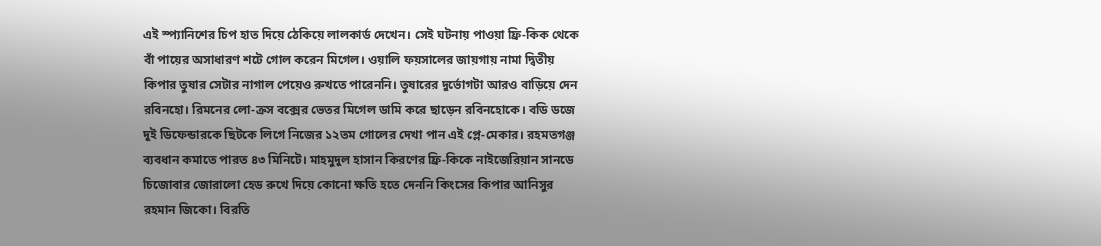এই স্প্যানিশের চিপ হাত দিয়ে ঠেকিয়ে লালকার্ড দেখেন। সেই ঘটনায় পাওয়া ফ্রি-কিক থেকে বাঁ পায়ের অসাধারণ শটে গোল করেন মিগেল। ওয়ালি ফয়সালের জায়গায় নামা দ্বিতীয় কিপার তুষার সেটার নাগাল পেয়েও রুখতে পারেননি। তুষারের দুর্ভোগটা আরও বাড়িয়ে দেন রবিনহো। রিমনের লো-ক্রস বক্সের ভেতর মিগেল ডামি করে ছাড়েন রবিনহোকে। বডি ডজে দুই ডিফেন্ডারকে ছিটকে লিগে নিজের ১২তম গোলের দেখা পান এই প্লে-মেকার। রহমতগঞ্জ ব্যবধান কমাতে পারত ৪৩ মিনিটে। মাহমুদুল হাসান কিরণের ফ্রি-কিকে নাইজেরিয়ান সানডে চিজোবার জোরালো হেড রুখে দিয়ে কোনো ক্ষতি হতে দেননি কিংসের কিপার আনিসুর রহমান জিকো। বিরতি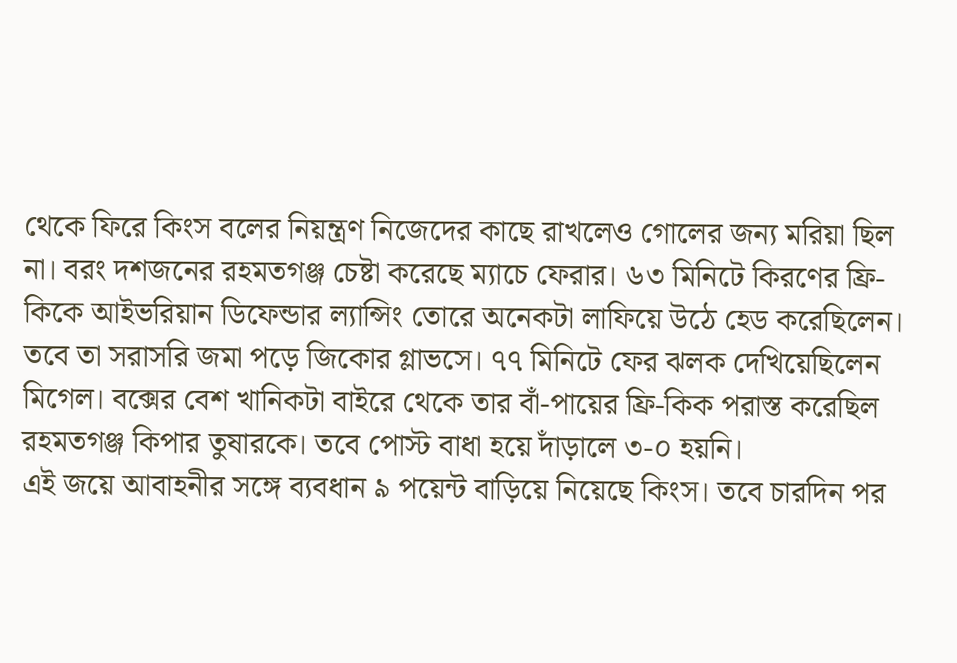থেকে ফিরে কিংস বলের নিয়ন্ত্রণ নিজেদের কাছে রাখলেও গোলের জন্য মরিয়া ছিল না। বরং দশজনের রহমতগঞ্জ চেষ্টা করেছে ম্যাচে ফেরার। ৬৩ মিনিটে কিরণের ফ্রি-কিকে আইভরিয়ান ডিফেন্ডার ল্যান্সিং তোরে অনেকটা লাফিয়ে উঠে হেড করেছিলেন। তবে তা সরাসরি জমা পড়ে জিকোর গ্লাভসে। ৭৭ মিনিটে ফের ঝলক দেখিয়েছিলেন মিগেল। বক্সের বেশ খানিকটা বাইরে থেকে তার বাঁ-পায়ের ফ্রি-কিক পরাস্ত করেছিল রহমতগঞ্জ কিপার তুষারকে। তবে পোস্ট বাধা হয়ে দাঁড়ালে ৩-০ হয়নি।
এই জয়ে আবাহনীর সঙ্গে ব্যবধান ৯ পয়েন্ট বাড়িয়ে নিয়েছে কিংস। তবে চারদিন পর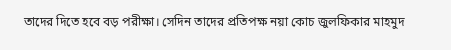তাদের দিতে হবে বড় পরীক্ষা। সেদিন তাদের প্রতিপক্ষ নয়া কোচ জুলফিকার মাহমুদ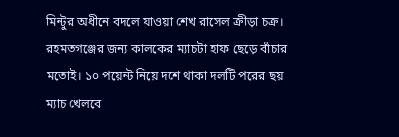মিন্টুর অধীনে বদলে যাওয়া শেখ রাসেল ক্রীড়া চক্র। রহমতগঞ্জের জন্য কালকের ম্যাচটা হাফ ছেড়ে বাঁচার মতোই। ১০ পয়েন্ট নিয়ে দশে থাকা দলটি পরের ছয় ম্যাচ খেলবে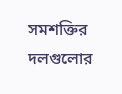সমশক্তির দলগুলোর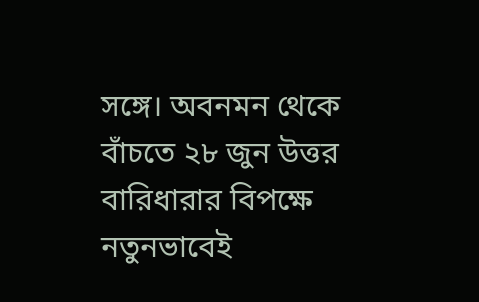সঙ্গে। অবনমন থেকে বাঁচতে ২৮ জুন উত্তর বারিধারার বিপক্ষে নতুনভাবেই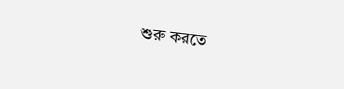শুরু করতে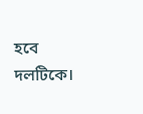হবে দলটিকে।